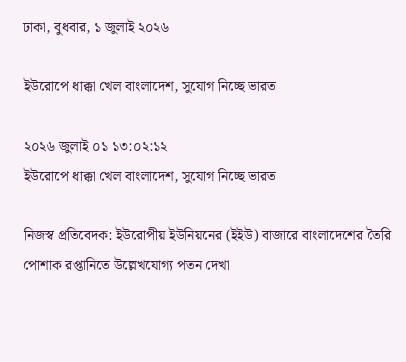ঢাকা, বুধবার, ১ জুলাই ২০২৬

ইউরোপে ধাক্কা খেল বাংলাদেশ, সুযোগ নিচ্ছে ভারত

২০২৬ জুলাই ০১ ১৩:০২:১২
ইউরোপে ধাক্কা খেল বাংলাদেশ, সুযোগ নিচ্ছে ভারত

নিজস্ব প্রতিবেদক: ইউরোপীয় ইউনিয়নের (ইইউ) বাজারে বাংলাদেশের তৈরি পোশাক রপ্তানিতে উল্লেখযোগ্য পতন দেখা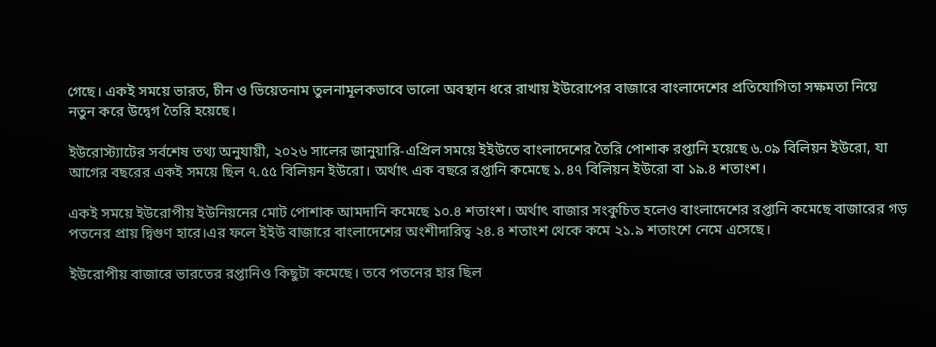গেছে। একই সময়ে ভারত, চীন ও ভিয়েতনাম তুলনামূলকভাবে ভালো অবস্থান ধরে রাখায় ইউরোপের বাজারে বাংলাদেশের প্রতিযোগিতা সক্ষমতা নিয়ে নতুন করে উদ্বেগ তৈরি হয়েছে।

ইউরোস্ট্যাটের সর্বশেষ তথ্য অনুযায়ী, ২০২৬ সালের জানুয়ারি-এপ্রিল সময়ে ইইউতে বাংলাদেশের তৈরি পোশাক রপ্তানি হয়েছে ৬.০৯ বিলিয়ন ইউরো, যা আগের বছরের একই সময়ে ছিল ৭.৫৫ বিলিয়ন ইউরো। অর্থাৎ এক বছরে রপ্তানি কমেছে ১.৪৭ বিলিয়ন ইউরো বা ১৯.৪ শতাংশ।

একই সময়ে ইউরোপীয় ইউনিয়নের মোট পোশাক আমদানি কমেছে ১০.৪ শতাংশ। অর্থাৎ বাজার সংকুচিত হলেও বাংলাদেশের রপ্তানি কমেছে বাজারের গড় পতনের প্রায় দ্বিগুণ হারে।এর ফলে ইইউ বাজারে বাংলাদেশের অংশীদারিত্ব ২৪.৪ শতাংশ থেকে কমে ২১.৯ শতাংশে নেমে এসেছে।

ইউরোপীয় বাজারে ভারতের রপ্তানিও কিছুটা কমেছে। তবে পতনের হার ছিল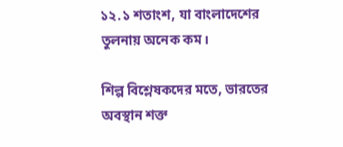১২.১ শতাংশ, যা বাংলাদেশের তুলনায় অনেক কম।

শিল্প বিশ্লেষকদের মতে, ভারতের অবস্থান শক্ত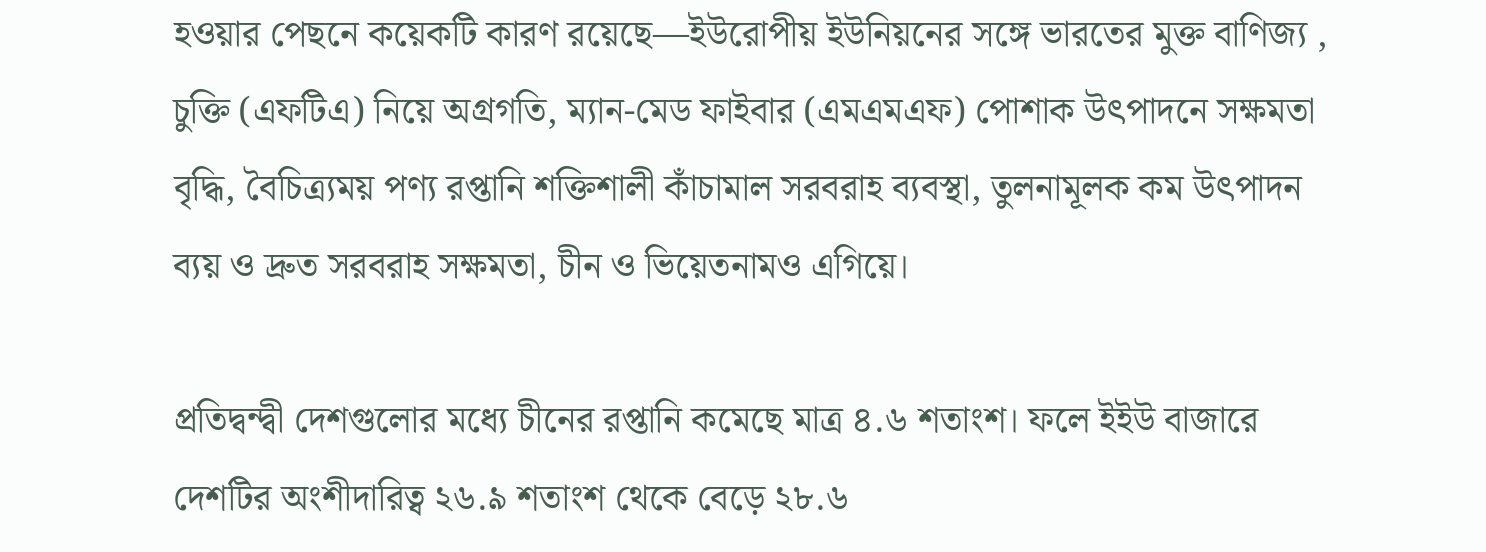হওয়ার পেছনে কয়েকটি কারণ রয়েছে—ইউরোপীয় ইউনিয়নের সঙ্গে ভারতের মুক্ত বাণিজ্য , চুক্তি (এফটিএ) নিয়ে অগ্রগতি, ম্যান-মেড ফাইবার (এমএমএফ) পোশাক উৎপাদনে সক্ষমতা বৃদ্ধি, বৈচিত্র্যময় পণ্য রপ্তানি শক্তিশালী কাঁচামাল সরবরাহ ব্যবস্থা, তুলনামূলক কম উৎপাদন ব্যয় ও দ্রুত সরবরাহ সক্ষমতা, চীন ও ভিয়েতনামও এগিয়ে।

প্রতিদ্বন্দ্বী দেশগুলোর মধ্যে চীনের রপ্তানি কমেছে মাত্র ৪.৬ শতাংশ। ফলে ইইউ বাজারে দেশটির অংশীদারিত্ব ২৬.৯ শতাংশ থেকে বেড়ে ২৮.৬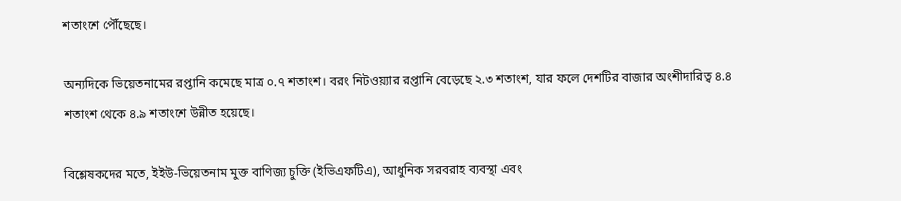শতাংশে পৌঁছেছে।

অন্যদিকে ভিয়েতনামের রপ্তানি কমেছে মাত্র ০.৭ শতাংশ। বরং নিটওয়্যার রপ্তানি বেড়েছে ২.৩ শতাংশ, যার ফলে দেশটির বাজার অংশীদারিত্ব ৪.৪ শতাংশ থেকে ৪.৯ শতাংশে উন্নীত হয়েছে।

বিশ্লেষকদের মতে, ইইউ-ভিয়েতনাম মুক্ত বাণিজ্য চুক্তি (ইভিএফটিএ), আধুনিক সরবরাহ ব্যবস্থা এবং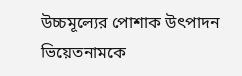উচ্চমূল্যের পোশাক উৎপাদন ভিয়েতনামকে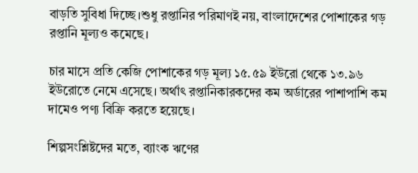বাড়তি সুবিধা দিচ্ছে।শুধু রপ্তানির পরিমাণই নয়, বাংলাদেশের পোশাকের গড় রপ্তানি মূল্যও কমেছে।

চার মাসে প্রতি কেজি পোশাকের গড় মূল্য ১৫.৫৯ ইউরো থেকে ১৩.৯৬ ইউরোতে নেমে এসেছে। অর্থাৎ রপ্তানিকারকদের কম অর্ডারের পাশাপাশি কম দামেও পণ্য বিক্রি করতে হয়েছে।

শিল্পসংশ্লিষ্টদের মতে, ব্যাংক ঋণের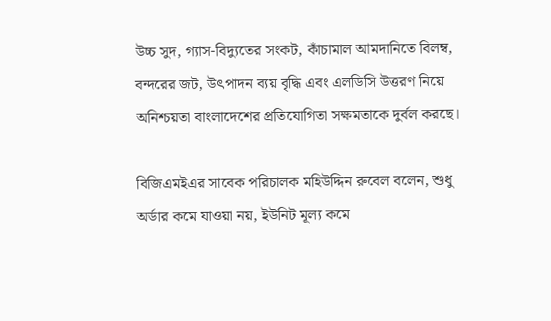উচ্চ সুদ, গ্যাস-বিদ্যুতের সংকট, কাঁচামাল আমদানিতে বিলম্ব, বন্দরের জট, উৎপাদন ব্যয় বৃদ্ধি এবং এলডিসি উত্তরণ নিয়ে অনিশ্চয়তা বাংলাদেশের প্রতিযোগিতা সক্ষমতাকে দুর্বল করছে।

বিজিএমইএর সাবেক পরিচালক মহিউদ্দিন রুবেল বলেন, শুধু অর্ডার কমে যাওয়া নয়, ইউনিট মূল্য কমে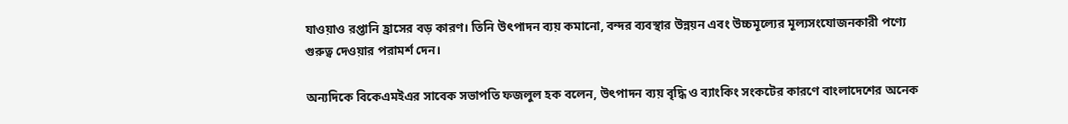যাওয়াও রপ্তানি হ্রাসের বড় কারণ। তিনি উৎপাদন ব্যয় কমানো, বন্দর ব্যবস্থার উন্নয়ন এবং উচ্চমূল্যের মূল্যসংযোজনকারী পণ্যে গুরুত্ব দেওয়ার পরামর্শ দেন।

অন্যদিকে বিকেএমইএর সাবেক সভাপতি ফজলুল হক বলেন, উৎপাদন ব্যয় বৃদ্ধি ও ব্যাংকিং সংকটের কারণে বাংলাদেশের অনেক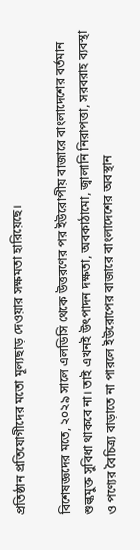প্রতিষ্ঠান প্রতিযোগীদের মতো মূল্যছাড় দেওয়ার সক্ষমতা হারিয়েছে।

বিশেষজ্ঞদের মতে, ২০২৯ সালে এলডিসি থেকে উত্তরণের পর ইউরোপীয় বাজারে বাংলাদেশের বর্তমান শুল্কমুক্ত সুবিধা থাকবে না। তাই এখনই উৎপাদন দক্ষতা, অবকাঠামো, জ্বালানি নিরাপত্তা, সরবরাহ ব্যবস্থা ও পণ্যের বৈচিত্র্য বাড়াতে না পারলে ইউরোপের বাজারে বাংলাদেশের অবস্থান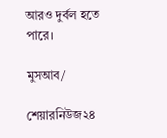আরও দুর্বল হতে পারে।

মুসআব/

শেয়ারনিউজ২৪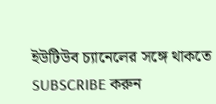ইউটিউব চ্যানেলের সঙ্গে থাকতে SUBSCRIBE করুন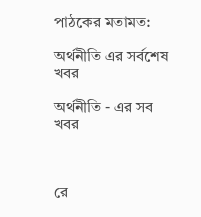পাঠকের মতামত:

অর্থনীতি এর সর্বশেষ খবর

অর্থনীতি - এর সব খবর



রে